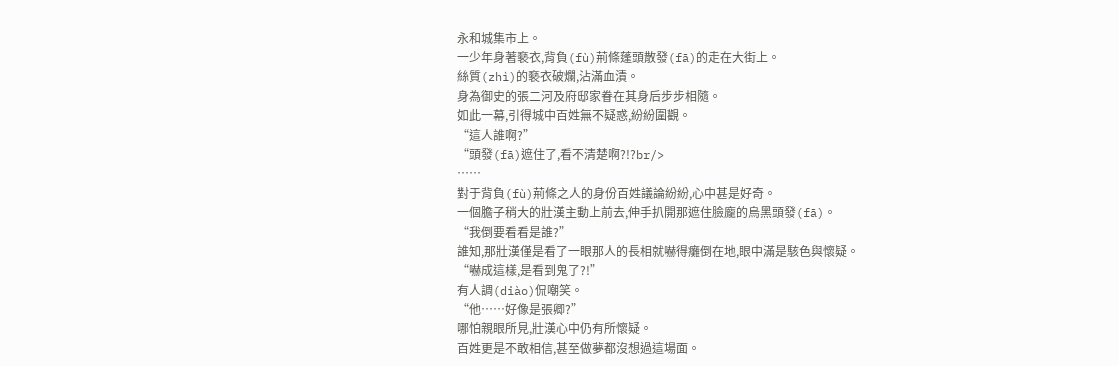永和城集市上。
一少年身著褻衣,背負(fù)荊條蓬頭散發(fā)的走在大街上。
絲質(zhì)的褻衣破爛,沾滿血漬。
身為御史的張二河及府邸家眷在其身后步步相隨。
如此一幕,引得城中百姓無不疑惑,紛紛圍觀。
“這人誰啊?”
“頭發(fā)遮住了,看不清楚啊?!?br/>
……
對于背負(fù)荊條之人的身份百姓議論紛紛,心中甚是好奇。
一個膽子稍大的壯漢主動上前去,伸手扒開那遮住臉龐的烏黑頭發(fā)。
“我倒要看看是誰?”
誰知,那壯漢僅是看了一眼那人的長相就嚇得癱倒在地,眼中滿是駭色與懷疑。
“嚇成這樣,是看到鬼了?!”
有人調(diào)侃嘲笑。
“他……好像是張卿?”
哪怕親眼所見,壯漢心中仍有所懷疑。
百姓更是不敢相信,甚至做夢都沒想過這場面。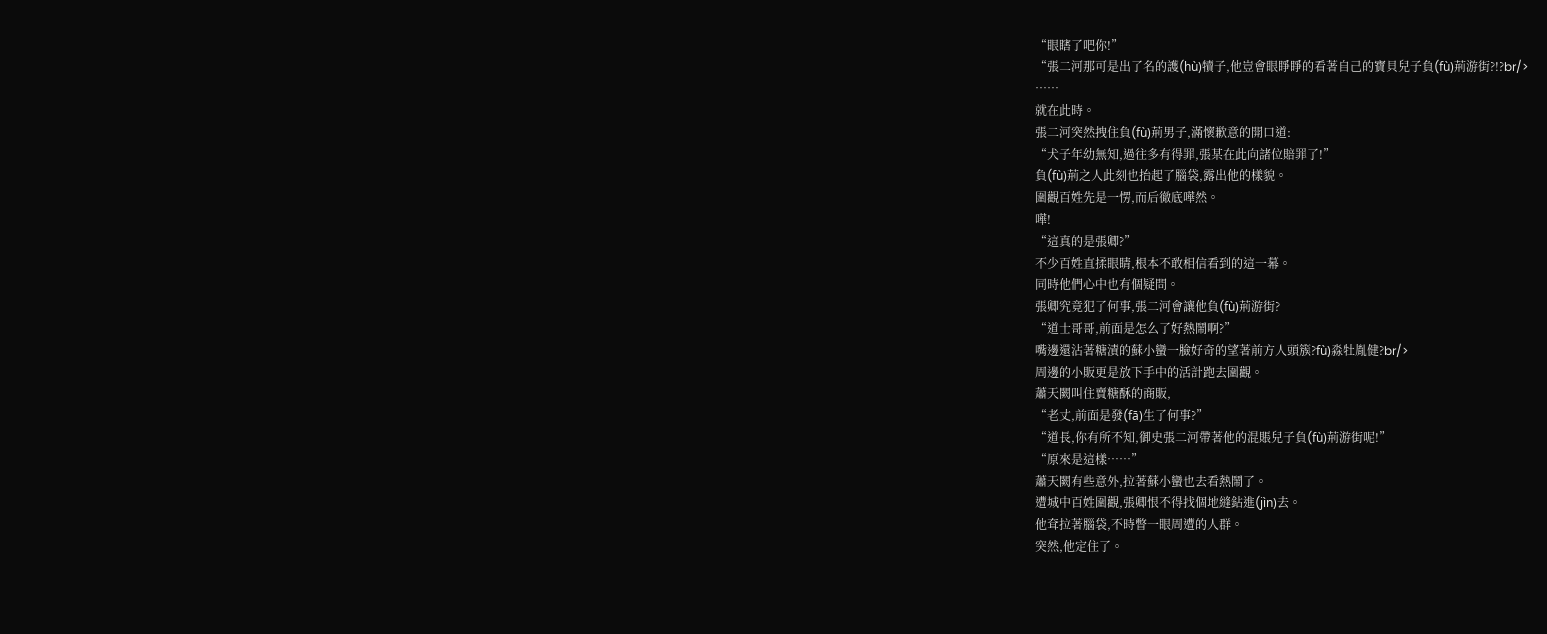“眼瞎了吧你!”
“張二河那可是出了名的護(hù)犢子,他豈會眼睜睜的看著自己的寶貝兒子負(fù)荊游街?!?br/>
……
就在此時。
張二河突然拽住負(fù)荊男子,滿懷歉意的開口道:
“犬子年幼無知,過往多有得罪,張某在此向諸位賠罪了!”
負(fù)荊之人此刻也抬起了腦袋,露出他的樣貌。
圍觀百姓先是一愣,而后徹底嘩然。
嘩!
“這真的是張卿?”
不少百姓直揉眼睛,根本不敢相信看到的這一幕。
同時他們心中也有個疑問。
張卿究竟犯了何事,張二河會讓他負(fù)荊游街?
“道士哥哥,前面是怎么了好熱鬧啊?”
嘴邊還沾著糖漬的蘇小蠻一臉好奇的望著前方人頭簇?fù)淼牡胤健?br/>
周邊的小販更是放下手中的活計跑去圍觀。
蕭天闕叫住賣糖酥的商販,
“老丈,前面是發(fā)生了何事?”
“道長,你有所不知,御史張二河帶著他的混賬兒子負(fù)荊游街呢!”
“原來是這樣……”
蕭天闕有些意外,拉著蘇小蠻也去看熱鬧了。
遭城中百姓圍觀,張卿恨不得找個地縫鉆進(jìn)去。
他耷拉著腦袋,不時瞥一眼周遭的人群。
突然,他定住了。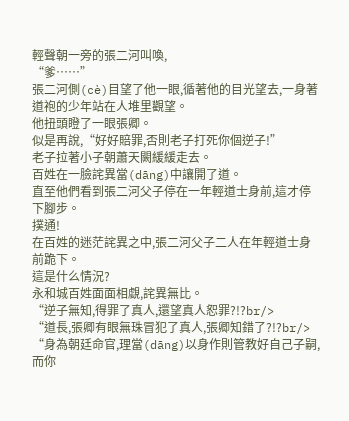輕聲朝一旁的張二河叫喚,
“爹……”
張二河側(cè)目望了他一眼,循著他的目光望去,一身著道袍的少年站在人堆里觀望。
他扭頭瞪了一眼張卿。
似是再說,“好好賠罪,否則老子打死你個逆子!”
老子拉著小子朝蕭天闕緩緩走去。
百姓在一臉詫異當(dāng)中讓開了道。
直至他們看到張二河父子停在一年輕道士身前,這才停下腳步。
撲通!
在百姓的迷茫詫異之中,張二河父子二人在年輕道士身前跪下。
這是什么情況?
永和城百姓面面相覷,詫異無比。
“逆子無知,得罪了真人,還望真人恕罪?!?br/>
“道長,張卿有眼無珠冒犯了真人,張卿知錯了?!?br/>
“身為朝廷命官,理當(dāng)以身作則管教好自己子嗣,而你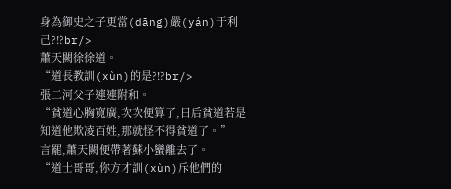身為御史之子更當(dāng)嚴(yán)于利己?!?br/>
蕭天闕徐徐道。
“道長教訓(xùn)的是?!?br/>
張二河父子連連附和。
“貧道心胸寬廣,次次便算了,日后貧道若是知道他欺凌百姓,那就怪不得貧道了。”
言罷,蕭天闕便帶著蘇小蠻離去了。
“道士哥哥,你方才訓(xùn)斥他們的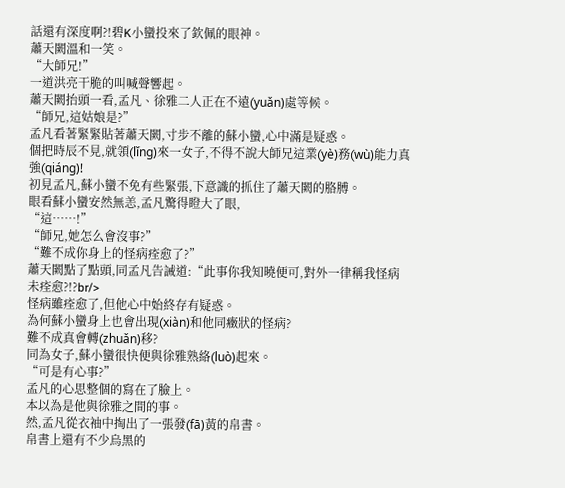話還有深度啊?!碧K小蠻投來了欽佩的眼神。
蕭天闕溫和一笑。
“大師兄!”
一道洪亮干脆的叫喊聲響起。
蕭天闕抬頭一看,孟凡、徐雅二人正在不遠(yuǎn)處等候。
“師兄,這姑娘是?”
孟凡看著緊緊貼著蕭天闕,寸步不離的蘇小蠻,心中滿是疑惑。
個把時辰不見,就領(lǐng)來一女子,不得不說大師兄這業(yè)務(wù)能力真強(qiáng)!
初見孟凡,蘇小蠻不免有些緊張,下意識的抓住了蕭天闕的胳膊。
眼看蘇小蠻安然無恙,孟凡驚得瞪大了眼,
“這……!”
“師兄,她怎么會沒事?”
“難不成你身上的怪病痊愈了?”
蕭天闕點了點頭,同孟凡告誡道:“此事你我知曉便可,對外一律稱我怪病未痊愈?!?br/>
怪病雖痊愈了,但他心中始終存有疑惑。
為何蘇小蠻身上也會出現(xiàn)和他同癥狀的怪病?
難不成真會轉(zhuǎn)移?
同為女子,蘇小蠻很快便與徐雅熟絡(luò)起來。
“可是有心事?”
孟凡的心思整個的寫在了臉上。
本以為是他與徐雅之間的事。
然,孟凡從衣袖中掏出了一張發(fā)黃的帛書。
帛書上還有不少烏黑的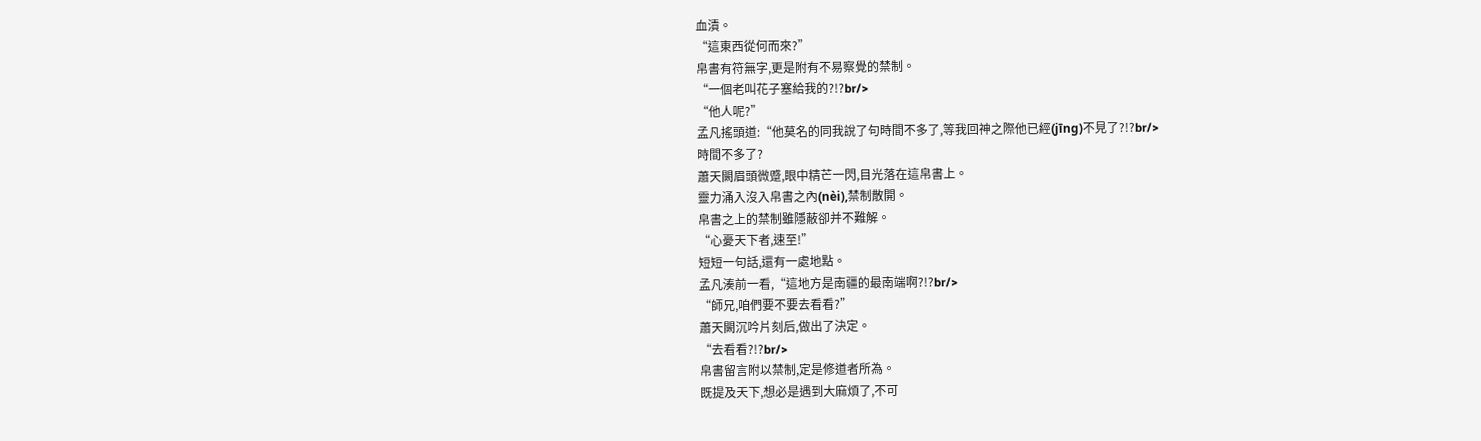血漬。
“這東西從何而來?”
帛書有符無字,更是附有不易察覺的禁制。
“一個老叫花子塞給我的?!?br/>
“他人呢?”
孟凡搖頭道:“他莫名的同我說了句時間不多了,等我回神之際他已經(jīng)不見了?!?br/>
時間不多了?
蕭天闕眉頭微蹙,眼中精芒一閃,目光落在這帛書上。
靈力涌入沒入帛書之內(nèi),禁制散開。
帛書之上的禁制雖隱蔽卻并不難解。
“心憂天下者,速至!”
短短一句話,還有一處地點。
孟凡湊前一看,“這地方是南疆的最南端啊?!?br/>
“師兄,咱們要不要去看看?”
蕭天闕沉吟片刻后,做出了決定。
“去看看?!?br/>
帛書留言附以禁制,定是修道者所為。
既提及天下,想必是遇到大麻煩了,不可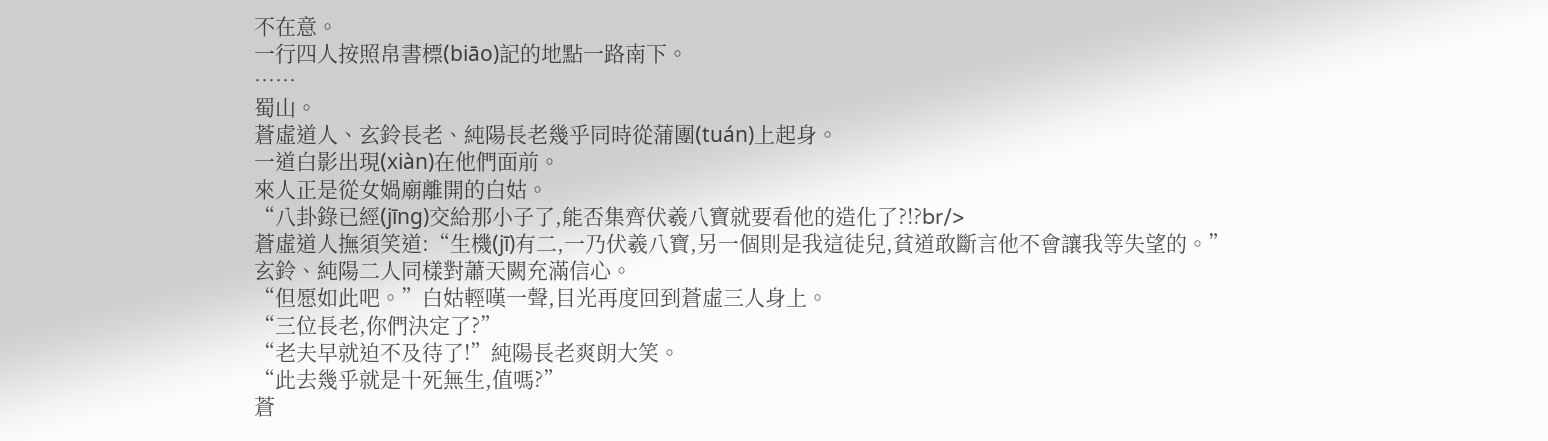不在意。
一行四人按照帛書標(biāo)記的地點一路南下。
……
蜀山。
蒼虛道人、玄鈴長老、純陽長老幾乎同時從蒲團(tuán)上起身。
一道白影出現(xiàn)在他們面前。
來人正是從女媧廟離開的白姑。
“八卦錄已經(jīng)交給那小子了,能否集齊伏羲八寶就要看他的造化了?!?br/>
蒼虛道人撫須笑道:“生機(jī)有二,一乃伏羲八寶,另一個則是我這徒兒,貧道敢斷言他不會讓我等失望的。”
玄鈴、純陽二人同樣對蕭天闕充滿信心。
“但愿如此吧。”白姑輕嘆一聲,目光再度回到蒼虛三人身上。
“三位長老,你們決定了?”
“老夫早就迫不及待了!”純陽長老爽朗大笑。
“此去幾乎就是十死無生,值嗎?”
蒼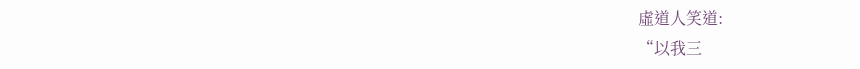虛道人笑道:
“以我三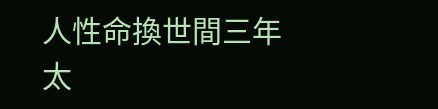人性命換世間三年太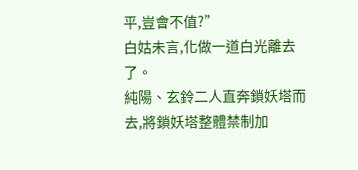平,豈會不值?”
白姑未言,化做一道白光離去了。
純陽、玄鈴二人直奔鎖妖塔而去,將鎖妖塔整體禁制加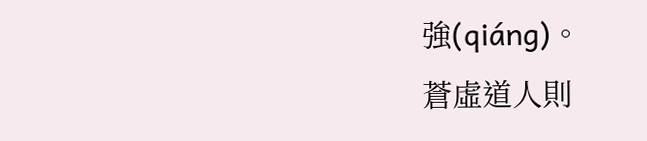強(qiáng)。
蒼虛道人則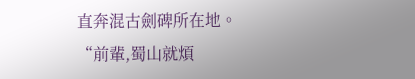直奔混古劍碑所在地。
“前輩,蜀山就煩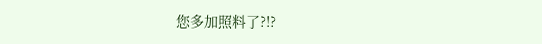您多加照料了?!?